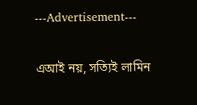---Advertisement---

এআই নয়, সত্যিই লামিন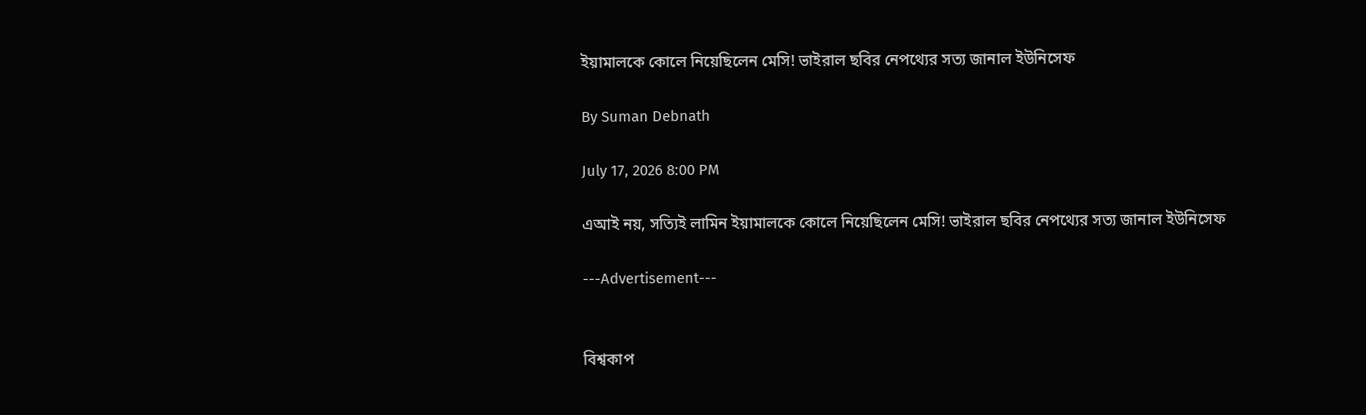ইয়ামালকে কোলে নিয়েছিলেন মেসি! ভাইরাল ছবির নেপথ্যের সত্য জানাল ইউনিসেফ

By Suman Debnath

July 17, 2026 8:00 PM

এআই নয়, সত্যিই লামিন ইয়ামালকে কোলে নিয়েছিলেন মেসি! ভাইরাল ছবির নেপথ্যের সত্য জানাল ইউনিসেফ

---Advertisement---


বিশ্বকাপ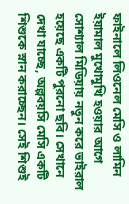ফাইনালে লিওনেল মেসি ও লামিন ইয়ামাল মুখোমুখি হওয়ার আগে সোশ্যাল মিডিয়ায় নতুন করে ভাইরাল হয়েছে একটি পুরনো ছবি। সেখানে দেখা যাচ্ছে, অল্পবয়সি মেসি একটি শিশুকে স্নান করাচ্ছেন। সেই শিশুই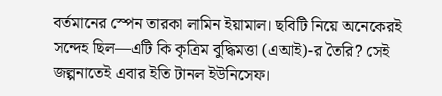বর্তমানের স্পেন তারকা লামিন ইয়ামাল। ছবিটি নিয়ে অনেকেরই সন্দেহ ছিল—এটি কি কৃত্রিম বুদ্ধিমত্তা (এআই)-র তৈরি? সেই জল্পনাতেই এবার ইতি টানল ইউনিসেফ।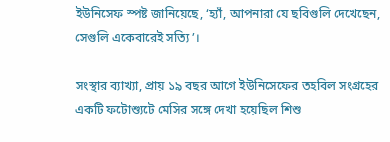ইউনিসেফ স্পষ্ট জানিয়েছে, ‘হ্যাঁ, আপনারা যে ছবিগুলি দেখেছেন, সেগুলি একেবারেই সত্যি’।

সংস্থার ব্যাখ্যা, প্রায় ১৯ বছর আগে ইউনিসেফের তহবিল সংগ্রহের একটি ফটোশ্যুটে মেসির সঙ্গে দেখা হয়েছিল শিশু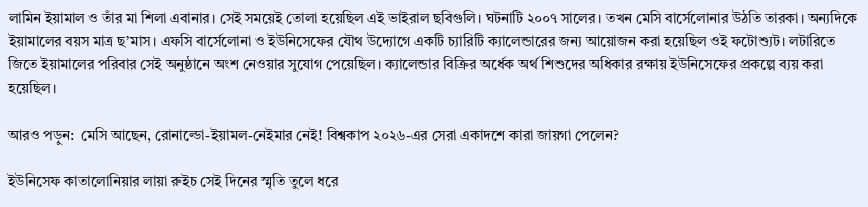লামিন ইয়ামাল ও তাঁর মা শিলা এবানার। সেই সময়েই তোলা হয়েছিল এই ভাইরাল ছবিগুলি। ঘটনাটি ২০০৭ সালের। তখন মেসি বার্সেলোনার উঠতি তারকা। অন্যদিকে ইয়ামালের বয়স মাত্র ছ’মাস। এফসি বার্সেলোনা ও ইউনিসেফের যৌথ উদ্যোগে একটি চ্যারিটি ক্যালেন্ডারের জন্য আয়োজন করা হয়েছিল ওই ফটোশ্যুট। লটারিতে জিতে ইয়ামালের পরিবার সেই অনুষ্ঠানে অংশ নেওয়ার সুযোগ পেয়েছিল। ক্যালেন্ডার বিক্রির অর্ধেক অর্থ শিশুদের অধিকার রক্ষায় ইউনিসেফের প্রকল্পে ব্যয় করা হয়েছিল।

আরও পড়ুন:  মেসি আছেন, রোনাল্ডো-ইয়ামল-নেইমার নেই! বিশ্বকাপ ২০২৬-এর সেরা একাদশে কারা জায়গা পেলেন?

ইউনিসেফ কাতালোনিয়ার লায়া রুইচ সেই দিনের স্মৃতি তুলে ধরে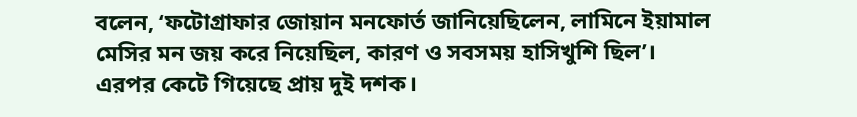বলেন, ‘ফটোগ্রাফার জোয়ান মনফোর্ত জানিয়েছিলেন, লামিনে ইয়ামাল মেসির মন জয় করে নিয়েছিল, কারণ ও সবসময় হাসিখুশি ছিল’। এরপর কেটে গিয়েছে প্রায় দুই দশক।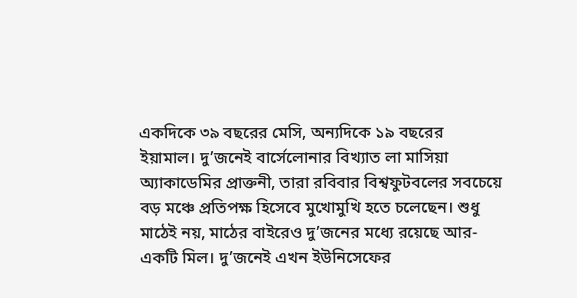একদিকে ৩৯ বছরের মেসি, অন্যদিকে ১৯ বছরের ইয়ামাল। দু’জনেই বার্সেলোনার বিখ্যাত লা মাসিয়া অ্যাকাডেমির প্রাক্তনী, তারা রবিবার বিশ্বফুটবলের সবচেয়ে বড় মঞ্চে প্রতিপক্ষ হিসেবে মুখোমুখি হতে চলেছেন। শুধু মাঠেই নয়, মাঠের বাইরেও দু’জনের মধ্যে রয়েছে আর-একটি মিল। দু’জনেই এখন ইউনিসেফের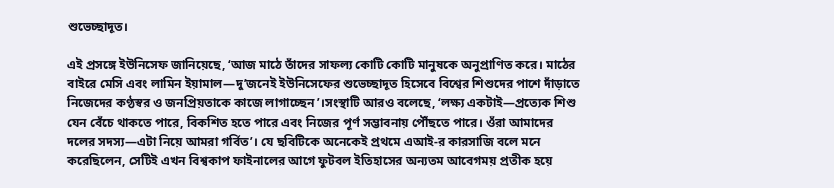শুভেচ্ছাদূত।

এই প্রসঙ্গে ইউনিসেফ জানিয়েছে, ‘আজ মাঠে তাঁদের সাফল্য কোটি কোটি মানুষকে অনুপ্রাণিত করে। মাঠের বাইরে মেসি এবং লামিন ইয়ামাল—দু’জনেই ইউনিসেফের শুভেচ্ছাদূত হিসেবে বিশ্বের শিশুদের পাশে দাঁড়াতে নিজেদের কণ্ঠস্বর ও জনপ্রিয়তাকে কাজে লাগাচ্ছেন’।সংস্থাটি আরও বলেছে, ‘লক্ষ্য একটাই—প্রত্যেক শিশু যেন বেঁচে থাকতে পারে, বিকশিত হতে পারে এবং নিজের পূর্ণ সম্ভাবনায় পৌঁছতে পারে। ওঁরা আমাদের দলের সদস্য—এটা নিয়ে আমরা গর্বিত’। যে ছবিটিকে অনেকেই প্রথমে এআই-র কারসাজি বলে মনে করেছিলেন, সেটিই এখন বিশ্বকাপ ফাইনালের আগে ফুটবল ইতিহাসের অন্যতম আবেগময় প্রতীক হয়ে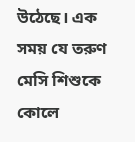উঠেছে। এক সময় যে তরুণ মেসি শিশুকে কোলে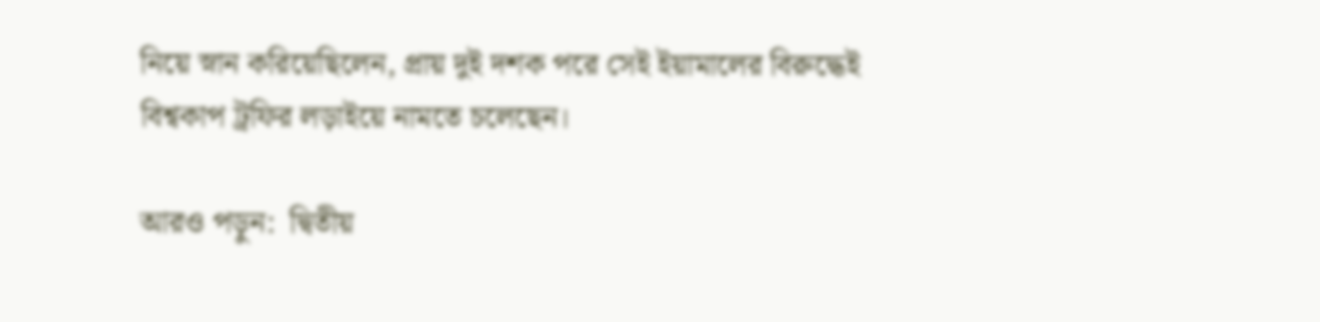নিয়ে স্নান করিয়েছিলেন, প্রায় দুই দশক পরে সেই ইয়ামালের বিরুদ্ধেই বিশ্বকাপ ট্রফির লড়াইয়ে নামতে চলেছেন।

আরও পড়ুন:  দ্বিতীয়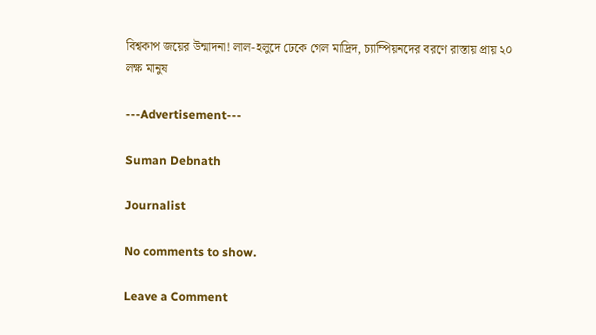বিশ্বকাপ জয়ের উন্মাদনা! লাল-হলুদে ঢেকে গেল মাদ্রিদ, চ্যাম্পিয়নদের বরণে রাস্তায় প্রায় ২০ লক্ষ মানুষ

---Advertisement---

Suman Debnath

Journalist

No comments to show.

Leave a Comment